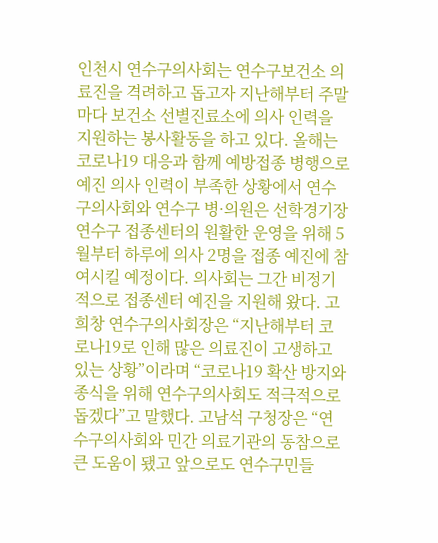인천시 연수구의사회는 연수구보건소 의료진을 격려하고 돕고자 지난해부터 주말마다 보건소 선별진료소에 의사 인력을 지원하는 봉사활동을 하고 있다. 올해는 코로나19 대응과 함께 예방접종 병행으로 예진 의사 인력이 부족한 상황에서 연수구의사회와 연수구 병·의원은 선학경기장 연수구 접종센터의 원활한 운영을 위해 5월부터 하루에 의사 2명을 접종 예진에 참여시킬 예정이다. 의사회는 그간 비정기적으로 접종센터 예진을 지원해 왔다. 고희창 연수구의사회장은 “지난해부터 코로나19로 인해 많은 의료진이 고생하고 있는 상황”이라며 “코로나19 확산 방지와 종식을 위해 연수구의사회도 적극적으로 돕겠다”고 말했다. 고남석 구청장은 “연수구의사회와 민간 의료기관의 동참으로 큰 도움이 됐고 앞으로도 연수구민들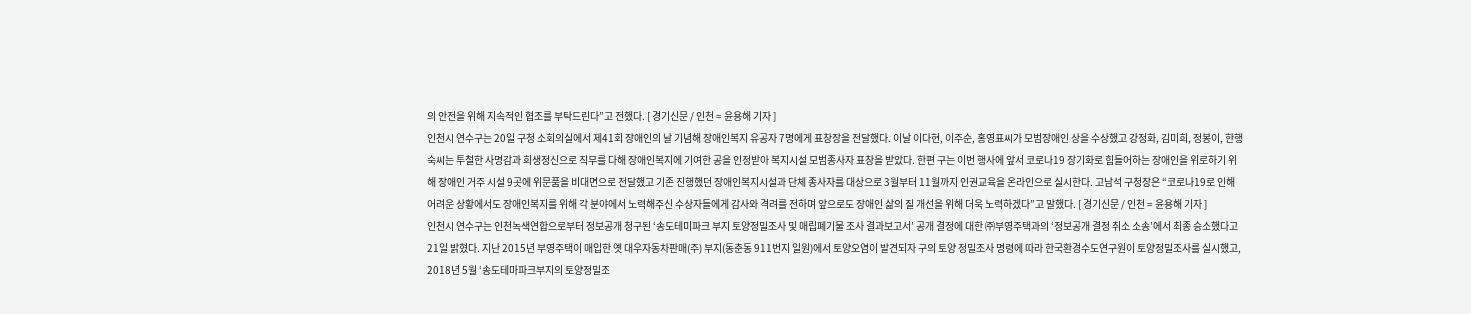의 안전을 위해 지속적인 협조를 부탁드린다”고 전했다. [ 경기신문 / 인천 = 윤용해 기자 ]
인천시 연수구는 20일 구청 소회의실에서 제41회 장애인의 날 기념해 장애인복지 유공자 7명에게 표창장을 전달했다. 이날 이다현, 이주순, 홍영표씨가 모범장애인 상을 수상했고 강정화, 김미희, 정봉이, 한행숙씨는 투철한 사명감과 희생정신으로 직무를 다해 장애인복지에 기여한 공을 인정받아 복지시설 모범종사자 표창을 받았다. 한편 구는 이번 행사에 앞서 코로나19 장기화로 힘들어하는 장애인을 위로하기 위해 장애인 거주 시설 9곳에 위문품을 비대면으로 전달했고 기존 진행했던 장애인복지시설과 단체 종사자를 대상으로 3월부터 11월까지 인권교육을 온라인으로 실시한다. 고남석 구청장은 “코로나19로 인해 어려운 상황에서도 장애인복지를 위해 각 분야에서 노력해주신 수상자들에게 감사와 격려를 전하며 앞으로도 장애인 삶의 질 개선을 위해 더욱 노력하겠다”고 말했다. [ 경기신문 / 인천 = 윤용해 기자 ]
인천시 연수구는 인천녹색연합으로부터 정보공개 청구된 ‘송도테미파크 부지 토양정밀조사 및 매립폐기물 조사 결과보고서’ 공개 결정에 대한 ㈜부영주택과의 ‘정보공개 결정 취소 소송’에서 최종 승소했다고 21일 밝혔다. 지난 2015년 부영주택이 매입한 옛 대우자동차판매(주) 부지(동춘동 911번지 일원)에서 토양오염이 발견되자 구의 토양 정밀조사 명령에 따라 한국환경수도연구원이 토양정밀조사를 실시했고, 2018년 5월 ‘송도테마파크부지의 토양정밀조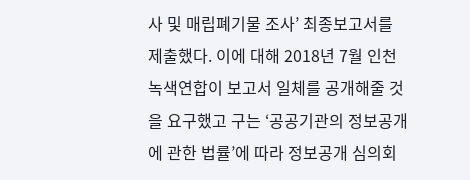사 및 매립폐기물 조사’ 최종보고서를 제출했다. 이에 대해 2018년 7월 인천녹색연합이 보고서 일체를 공개해줄 것을 요구했고 구는 ‘공공기관의 정보공개에 관한 법률’에 따라 정보공개 심의회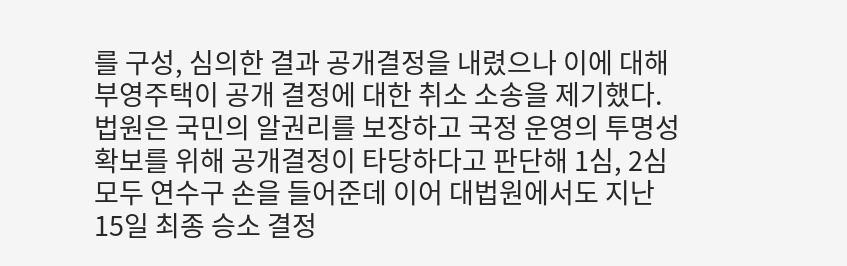를 구성, 심의한 결과 공개결정을 내렸으나 이에 대해 부영주택이 공개 결정에 대한 취소 소송을 제기했다. 법원은 국민의 알권리를 보장하고 국정 운영의 투명성 확보를 위해 공개결정이 타당하다고 판단해 1심, 2심 모두 연수구 손을 들어준데 이어 대법원에서도 지난 15일 최종 승소 결정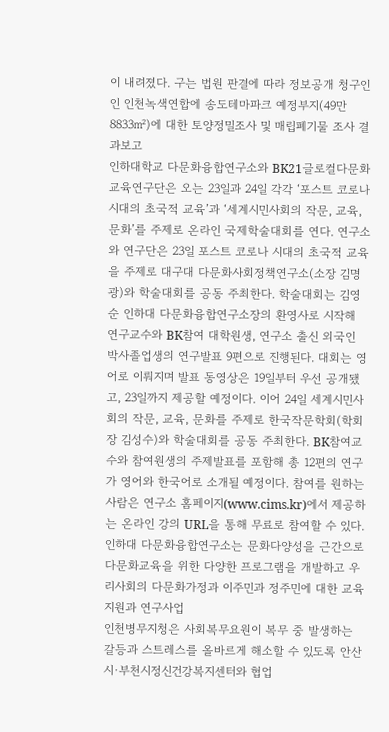이 내려졌다. 구는 법원 판결에 따라 정보공개 청구인인 인천녹색연합에 송도테마파크 예정부지(49만8833㎡)에 대한 토양정밀조사 및 매립폐기물 조사 결과보고
인하대학교 다문화융합연구소와 BK21글로컬다문화교육연구단은 오는 23일과 24일 각각 ‘포스트 코로나 시대의 초국적 교육’과 ‘세계시민사회의 작문, 교육, 문화’를 주제로 온라인 국제학술대회를 연다. 연구소와 연구단은 23일 포스트 코로나 시대의 초국적 교육을 주제로 대구대 다문화사회정책연구소(소장 김명광)와 학술대회를 공동 주최한다. 학술대회는 김영순 인하대 다문화융합연구소장의 환영사로 시작해 연구교수와 BK참여 대학원생, 연구소 출신 외국인 박사졸업생의 연구발표 9편으로 진행된다. 대회는 영어로 이뤄지며 발표 동영상은 19일부터 우선 공개됐고, 23일까지 제공할 예정이다. 이어 24일 세계시민사회의 작문, 교육, 문화를 주제로 한국작문학회(학회장 김성수)와 학술대회를 공동 주최한다. BK참여교수와 참여원생의 주제발표를 포함해 총 12편의 연구가 영어와 한국어로 소개될 예정이다. 참여를 원하는 사람은 연구소 홈페이지(www.cims.kr)에서 제공하는 온라인 강의 URL을 통해 무료로 참여할 수 있다. 인하대 다문화융합연구소는 문화다양성을 근간으로 다문화교육을 위한 다양한 프로그램을 개발하고 우리사회의 다문화가정과 이주민과 정주민에 대한 교육지원과 연구사업
인천병무지청은 사회복무요원이 복무 중 발생하는 갈등과 스트레스를 올바르게 해소할 수 있도록 안산시·부천시정신건강복지센터와 협업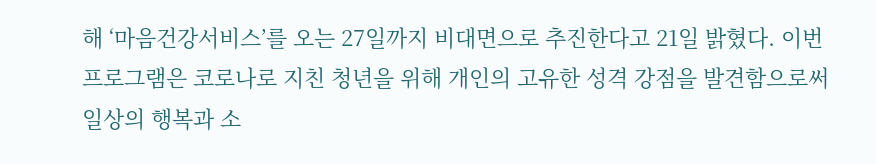해 ‘마음건강서비스’를 오는 27일까지 비대면으로 추진한다고 21일 밝혔다. 이번 프로그램은 코로나로 지친 청년을 위해 개인의 고유한 성격 강점을 발견함으로써 일상의 행복과 소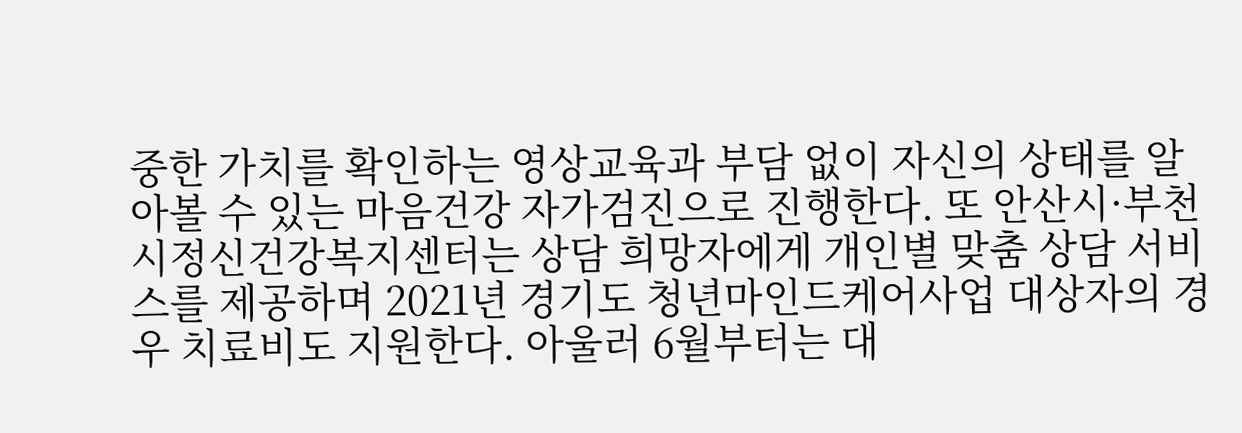중한 가치를 확인하는 영상교육과 부담 없이 자신의 상태를 알아볼 수 있는 마음건강 자가검진으로 진행한다. 또 안산시·부천시정신건강복지센터는 상담 희망자에게 개인별 맞춤 상담 서비스를 제공하며 2021년 경기도 청년마인드케어사업 대상자의 경우 치료비도 지원한다. 아울러 6월부터는 대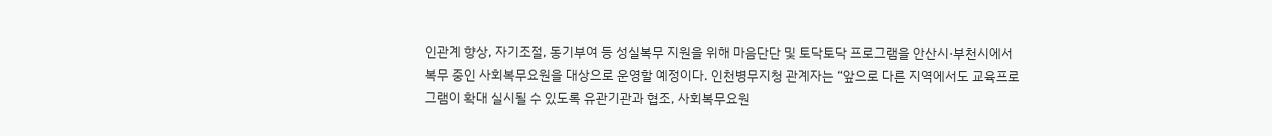인관계 향상, 자기조절, 동기부여 등 성실복무 지원을 위해 마음단단 및 토닥토닥 프로그램을 안산시·부천시에서 복무 중인 사회복무요원을 대상으로 운영할 예정이다. 인천병무지청 관계자는 “앞으로 다른 지역에서도 교육프로그램이 확대 실시될 수 있도록 유관기관과 협조, 사회복무요원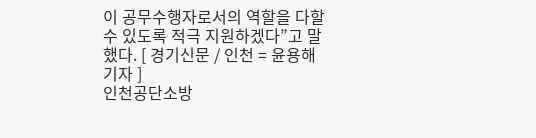이 공무수행자로서의 역할을 다할 수 있도록 적극 지원하겠다”고 말했다. [ 경기신문 / 인천 = 윤용해 기자 ]
인천공단소방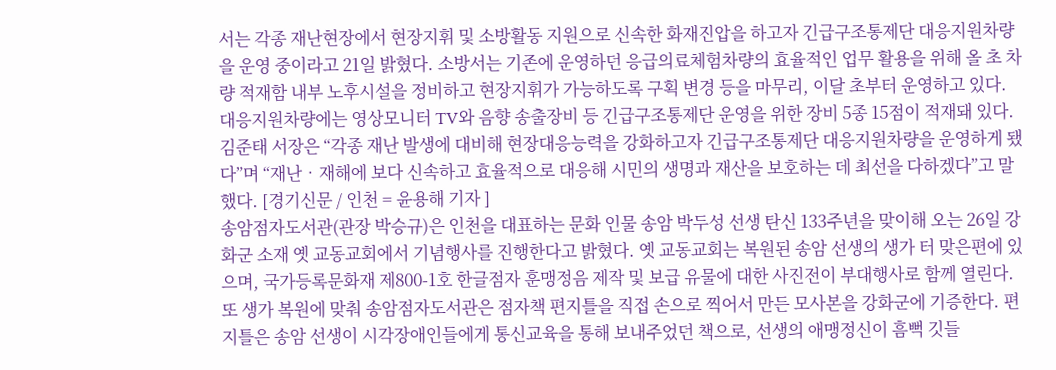서는 각종 재난현장에서 현장지휘 및 소방활동 지원으로 신속한 화재진압을 하고자 긴급구조통제단 대응지원차량을 운영 중이라고 21일 밝혔다. 소방서는 기존에 운영하던 응급의료체험차량의 효율적인 업무 활용을 위해 올 초 차량 적재함 내부 노후시설을 정비하고 현장지휘가 가능하도록 구획 변경 등을 마무리, 이달 초부터 운영하고 있다. 대응지원차량에는 영상모니터 TV와 음향 송출장비 등 긴급구조통제단 운영을 위한 장비 5종 15점이 적재돼 있다. 김준태 서장은 “각종 재난 발생에 대비해 현장대응능력을 강화하고자 긴급구조통제단 대응지원차량을 운영하게 됐다”며 “재난‧재해에 보다 신속하고 효율적으로 대응해 시민의 생명과 재산을 보호하는 데 최선을 다하겠다”고 말했다. [경기신문 / 인천 = 윤용해 기자 ]
송암점자도서관(관장 박승규)은 인천을 대표하는 문화 인물 송암 박두성 선생 탄신 133주년을 맞이해 오는 26일 강화군 소재 옛 교동교회에서 기념행사를 진행한다고 밝혔다. 옛 교동교회는 복원된 송암 선생의 생가 터 맞은편에 있으며, 국가등록문화재 제800-1호 한글점자 훈맹정음 제작 및 보급 유물에 대한 사진전이 부대행사로 함께 열린다. 또 생가 복원에 맞춰 송암점자도서관은 점자책 편지틀을 직접 손으로 찍어서 만든 모사본을 강화군에 기증한다. 편지틀은 송암 선생이 시각장애인들에게 통신교육을 통해 보내주었던 책으로, 선생의 애맹정신이 흠뻑 깃들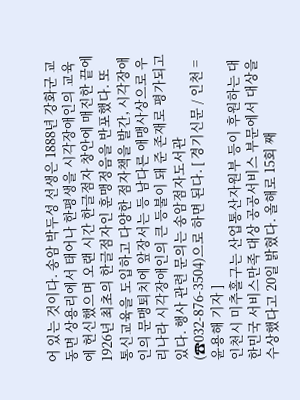어 있는 것이다. 송암 박두성 선생은 1888년 강화군 교동면 상용리에서 태어나 한평생을 시각장애인의 교육에 헌신했으며 오랜 시간 한글점자 창안에 매진한 끝에 1926년 최초의 한글점자인 훈맹정음을 반포했다. 또 통신교육을 도입하고 다양한 점자책을 발간, 시각장애인의 문맹퇴치에 앞장서는 등 남다른 애맹사상으로 우리나라 시각장애인의 큰 등불이 돼 준 존재로 평가되고 있다. 행사 관련 문의는 송암점자도서관(☎032-876-3504)으로 하면 된다. [ 경기신문 / 인천 = 윤용해 기자 ]
인천시 미추홀구는 산업통산자원부 등이 후원하는 대한민국 서비스만족 대상 공공서비스 부문에서 대상을 수상했다고 20일 밝혔다. 올해로 15회 째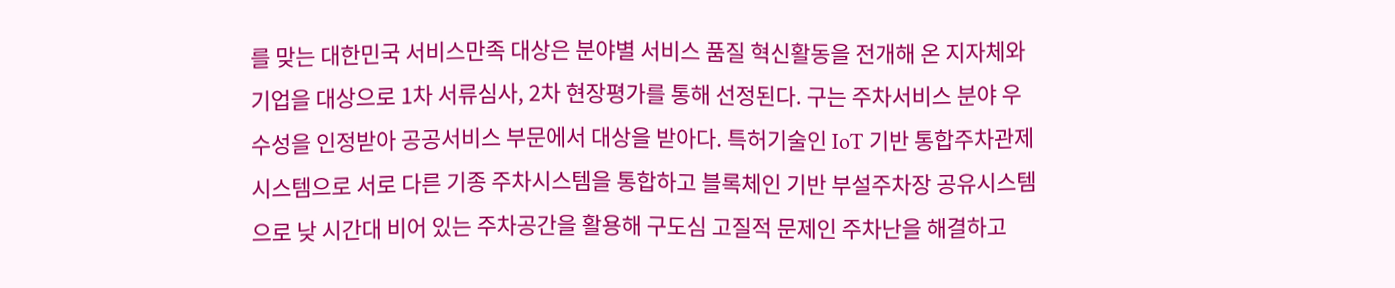를 맞는 대한민국 서비스만족 대상은 분야별 서비스 품질 혁신활동을 전개해 온 지자체와 기업을 대상으로 1차 서류심사, 2차 현장평가를 통해 선정된다. 구는 주차서비스 분야 우수성을 인정받아 공공서비스 부문에서 대상을 받아다. 특허기술인 IoT 기반 통합주차관제시스템으로 서로 다른 기종 주차시스템을 통합하고 블록체인 기반 부설주차장 공유시스템으로 낮 시간대 비어 있는 주차공간을 활용해 구도심 고질적 문제인 주차난을 해결하고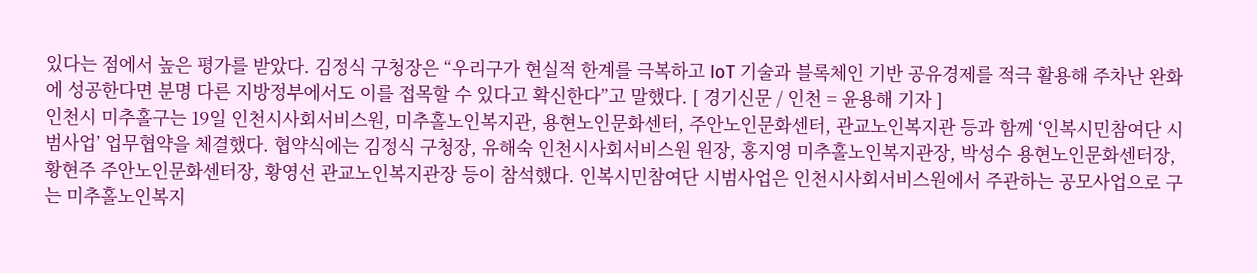있다는 점에서 높은 평가를 받았다. 김정식 구청장은 “우리구가 현실적 한계를 극복하고 IoT 기술과 블록체인 기반 공유경제를 적극 활용해 주차난 완화에 성공한다면 분명 다른 지방정부에서도 이를 접목할 수 있다고 확신한다”고 말했다. [ 경기신문 / 인천 = 윤용해 기자 ]
인천시 미추홀구는 19일 인천시사회서비스원, 미추홀노인복지관, 용현노인문화센터, 주안노인문화센터, 관교노인복지관 등과 함께 ‘인복시민참여단 시범사업’ 업무협약을 체결했다. 협약식에는 김정식 구청장, 유해숙 인천시사회서비스원 원장, 홍지영 미추홀노인복지관장, 박성수 용현노인문화센터장, 황현주 주안노인문화센터장, 황영선 관교노인복지관장 등이 참석했다. 인복시민참여단 시범사업은 인천시사회서비스원에서 주관하는 공모사업으로 구는 미추홀노인복지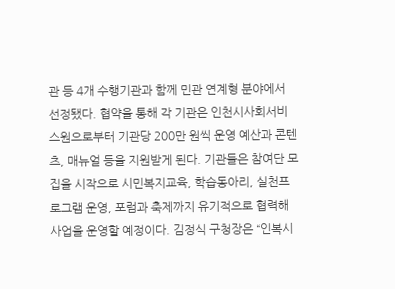관 등 4개 수행기관과 함께 민관 연계형 분야에서 선정됐다. 협약을 통해 각 기관은 인천시사회서비스원으로부터 기관당 200만 원씩 운영 예산과 콘텐츠, 매뉴얼 등을 지원받게 된다. 기관들은 참여단 모집을 시작으로 시민복지교육, 학습동아리, 실천프로그램 운영, 포럼과 축제까지 유기적으로 협력해 사업을 운영할 예정이다. 김정식 구청장은 “인복시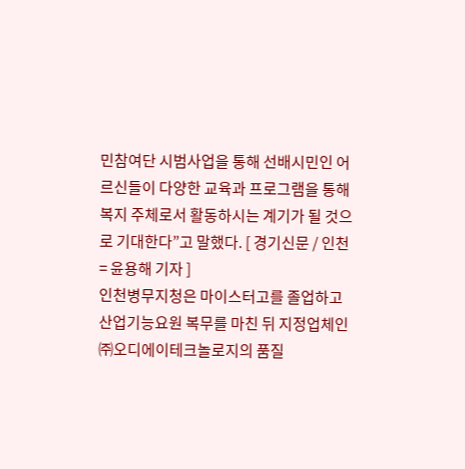민참여단 시범사업을 통해 선배시민인 어르신들이 다양한 교육과 프로그램을 통해 복지 주체로서 활동하시는 계기가 될 것으로 기대한다”고 말했다. [ 경기신문 / 인천 = 윤용해 기자 ]
인천병무지청은 마이스터고를 졸업하고 산업기능요원 복무를 마친 뒤 지정업체인 ㈜오디에이테크놀로지의 품질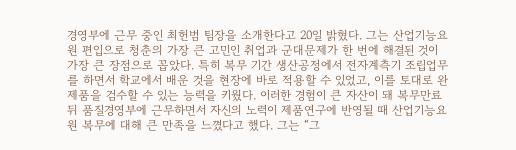경영부에 근무 중인 최헌범 팀장을 소개한다고 20일 밝혔다. 그는 산업기능요원 편입으로 청춘의 가장 큰 고민인 취업과 군대문제가 한 번에 해결된 것이 가장 큰 장점으로 꼽았다. 특히 복무 기간 생산공정에서 전자계측기 조립업무를 하면서 학교에서 배운 것을 현장에 바로 적용할 수 있었고, 이를 토대로 완제품을 검수할 수 있는 능력을 키웠다. 이러한 경험이 큰 자산이 돼 복무만료 뒤 품질경영부에 근무하면서 자신의 노력이 제품연구에 반영될 때 산업기능요원 복무에 대해 큰 만족을 느꼈다고 했다. 그는 “그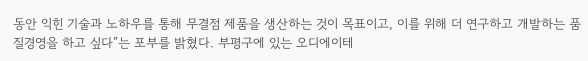동안 익힌 기술과 노하우를 통해 무결점 제품을 생산하는 것이 목표이고, 이를 위해 더 연구하고 개발하는 품질경영을 하고 싶다”는 포부를 밝혔다. 부평구에 있는 오디에이테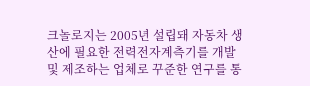크놀로지는 2005년 설립돼 자동차 생산에 필요한 전력전자계측기를 개발 및 제조하는 업체로 꾸준한 연구를 통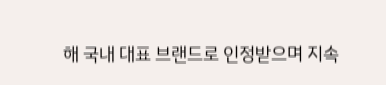해 국내 대표 브랜드로 인정받으며 지속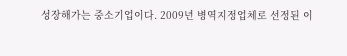성장해가는 중소기업이다. 2009년 병역지정업체로 선정된 이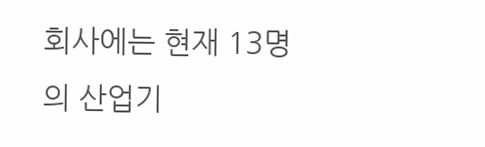회사에는 현재 13명의 산업기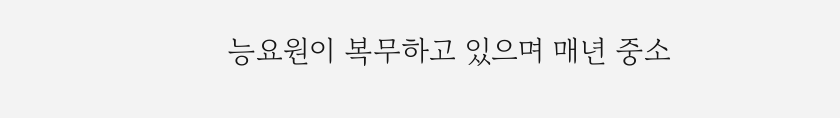능요원이 복무하고 있으며 매년 중소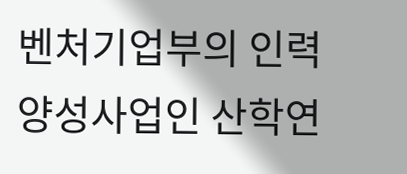벤처기업부의 인력양성사업인 산학연